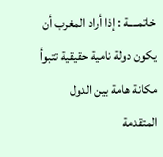خاتمــــة : إذا أراد المغرب أن يكون دولة نامية حقيقية تتبوأ مكانة هامة بين الدول المتقدمة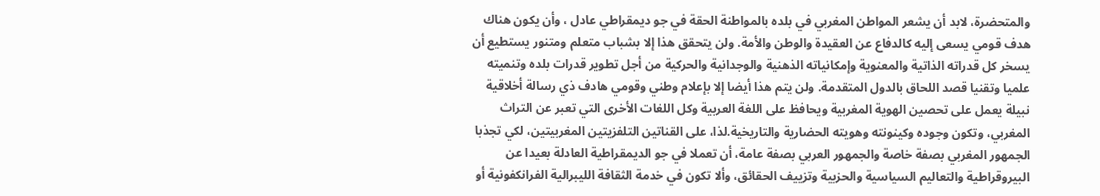والمتحضرة، لابد أن يشعر المواطن المغربي في بلده بالمواطنة الحقة في جو ديمقراطي عادل ، وأن يكون هناك هدف قومي يسعى إليه كالدفاع عن العقيدة والوطن والأمة. ولن يتحقق هذا إلا بشباب متعلم ومتنور يستطيع أن يسخر كل قدراته الذاتية والمعنوية وإمكانياته الذهنية والوجدانية والحركية من أجل تطوير قدرات بلده وتنميته علميا وتقنيا قصد اللحاق بالدول المتقدمة. ولن يتم هذا أيضا إلا بإعلام وطني وقومي هادف ذي رسالة أخلاقية نبيلة يعمل على تحصين الهوية المغربية ويحافظ على اللغة العربية وكل اللغات الأخرى التي تعبر عن التراث المغربي، وتكون وجوده وكينونته وهويته الحضارية والتاريخية.لذا، على القناتين التلفزيتين المغربيتين، لكي تجذبا الجمهور المغربي بصفة خاصة والجمهور العربي بصفة عامة، أن تعملا في جو الديمقراطية العادلة بعيدا عن البيروقراطية والتعاليم السياسية والحزبية وتزييف الحقائق، وألا تكون في خدمة الثقافة الليبرالية الفرانكفونية أو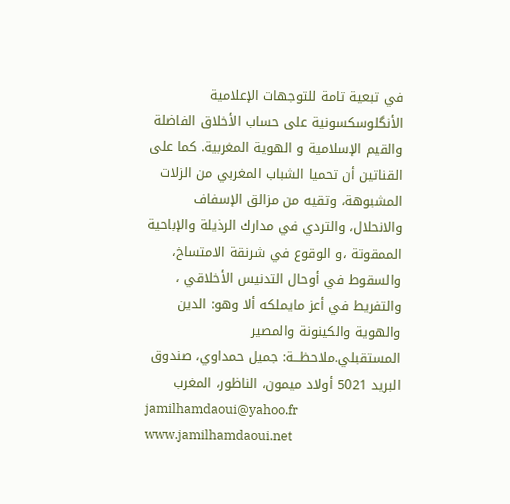في تبعية تامة للتوجهات الإعلامية الأنگلوسكسونية على حساب الأخلاق الفاضلة والقيم الإسلامية و الهوية المغربية. كما على القناتين أن تحميا الشباب المغربي من الزلات المشبوهة، وتقيه من مزالق الإسفاف والانحلال، والتردي في مدارك الرذيلة والإباحية الممقوتة ،و الوقوع في شرنقة الامتساخ، والسقوط في أوحال التدنيس الأخلاقي ، والتفريط في أعز مايملكه ألا وهو: الدين والهوية والكينونة والمصير المستقبلي.ملاحظـــة: جميل حمداوي، صندوق البريد 5021 أولاد ميمون، الناظور، المغرب
jamilhamdaoui@yahoo.fr
www.jamilhamdaoui.net